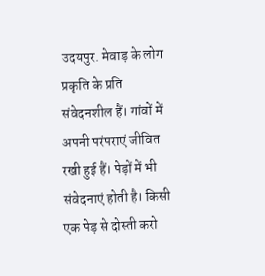उदयपुर. मेवाड़ के लोग प्रकृति के प्रति संवेदनशील हैं। गांवों में अपनी परंपराएं जीवित रखी हुई हैं। पेड़ों में भी संवेदनाएं होती है। किसी एक पेड़ से दोस्ती करो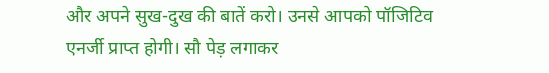और अपने सुख-दुख की बातें करो। उनसे आपको पॉजिटिव एनर्जी प्राप्त होगी। सौ पेड़ लगाकर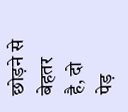छोड़ने से बेहतर है, दो पेड़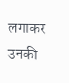लगाकर उनकी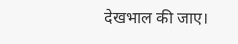देखभाल की जाए।